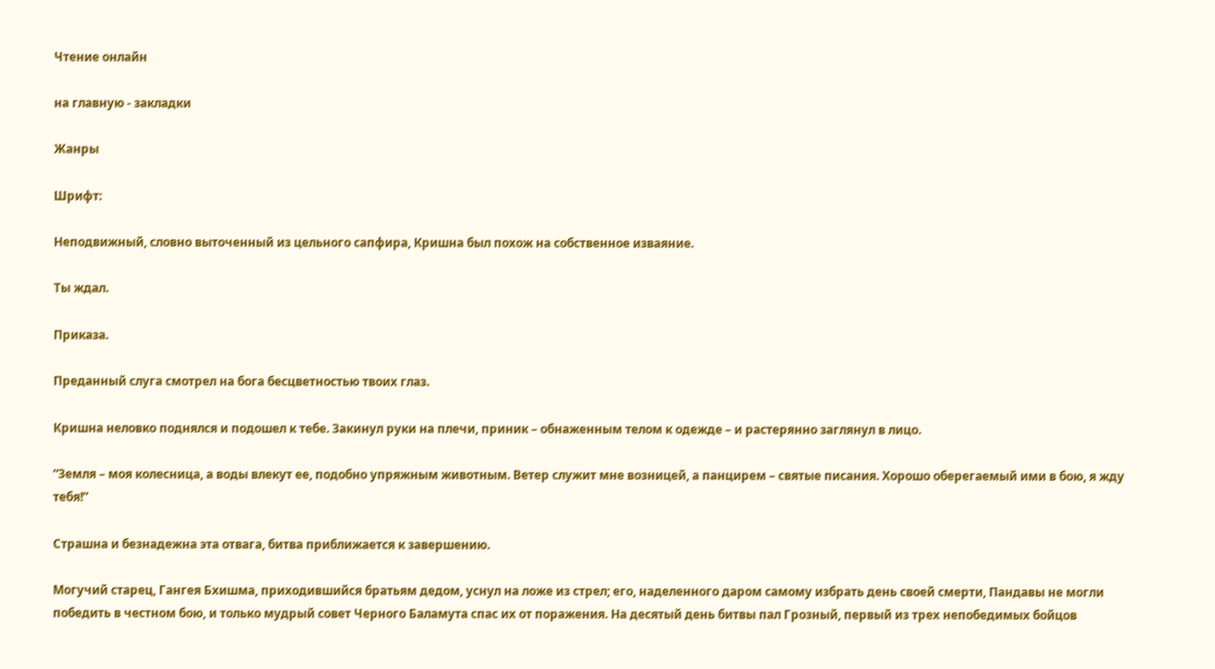Чтение онлайн

на главную - закладки

Жанры

Шрифт:

Неподвижный, словно выточенный из цельного сапфира, Кришна был похож на собственное изваяние.

Ты ждал.

Приказа.

Преданный слуга смотрел на бога бесцветностью твоих глаз.

Кришна неловко поднялся и подошел к тебе. Закинул руки на плечи, приник – обнаженным телом к одежде – и растерянно заглянул в лицо.

“Земля – моя колесница, а воды влекут ее, подобно упряжным животным. Ветер служит мне возницей, а панцирем – святые писания. Хорошо оберегаемый ими в бою, я жду тебя!”

Страшна и безнадежна эта отвага, битва приближается к завершению.

Могучий старец, Гангея Бхишма, приходившийся братьям дедом, уснул на ложе из стрел; его, наделенного даром самому избрать день своей смерти, Пандавы не могли победить в честном бою, и только мудрый совет Черного Баламута спас их от поражения. На десятый день битвы пал Грозный, первый из трех непобедимых бойцов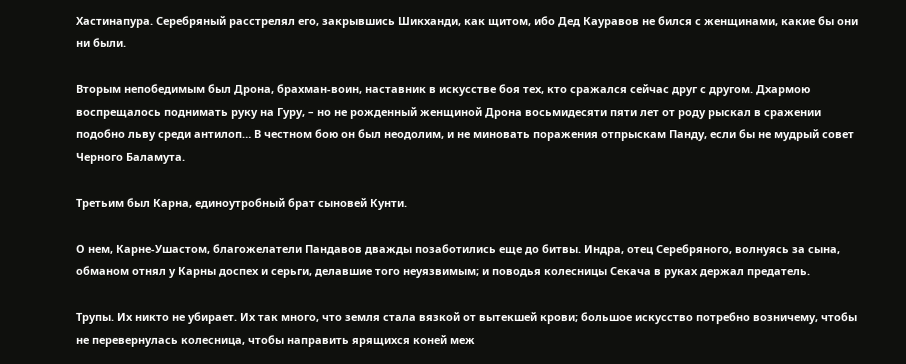Хастинапура. Серебряный расстрелял его, закрывшись Шикханди, как щитом, ибо Дед Кауравов не бился с женщинами, какие бы они ни были.

Вторым непобедимым был Дрона, брахман-воин, наставник в искусстве боя тех, кто сражался сейчас друг с другом. Дхармою воспрещалось поднимать руку на Гуру, – но не рожденный женщиной Дрона восьмидесяти пяти лет от роду рыскал в сражении подобно льву среди антилоп… В честном бою он был неодолим, и не миновать поражения отпрыскам Панду, если бы не мудрый совет Черного Баламута.

Третьим был Карна, единоутробный брат сыновей Кунти.

О нем, Карне-Ушастом, благожелатели Пандавов дважды позаботились еще до битвы. Индра, отец Серебряного, волнуясь за сына, обманом отнял у Карны доспех и серьги, делавшие того неуязвимым; и поводья колесницы Секача в руках держал предатель.

Трупы. Их никто не убирает. Их так много, что земля стала вязкой от вытекшей крови; большое искусство потребно возничему, чтобы не перевернулась колесница, чтобы направить ярящихся коней меж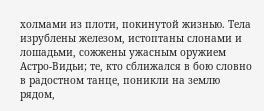холмами из плоти, покинутой жизнью. Тела изрублены железом, истоптаны слонами и лошадьми, сожжены ужасным оружием Астро-Видьи; те, кто сближался в бою словно в радостном танце, поникли на землю рядом,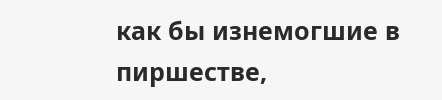как бы изнемогшие в пиршестве,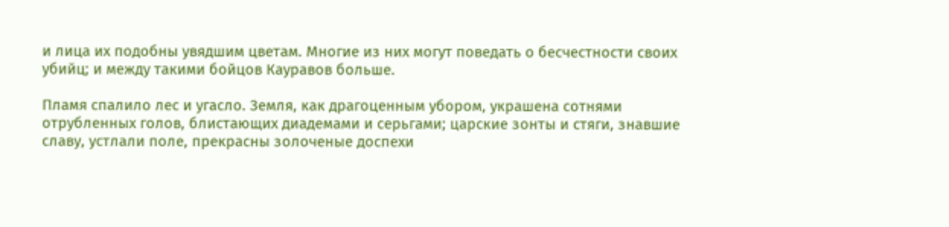и лица их подобны увядшим цветам. Многие из них могут поведать о бесчестности своих убийц; и между такими бойцов Кауравов больше.

Пламя спалило лес и угасло. Земля, как драгоценным убором, украшена сотнями отрубленных голов, блистающих диадемами и серьгами; царские зонты и стяги, знавшие славу, устлали поле, прекрасны золоченые доспехи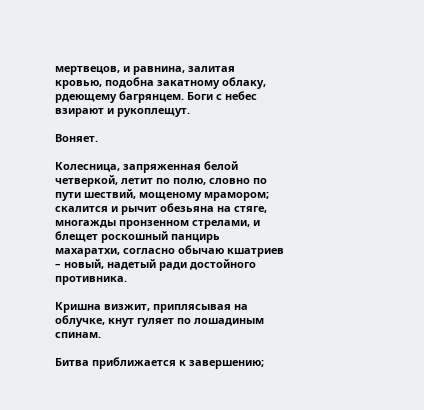мертвецов, и равнина, залитая кровью, подобна закатному облаку, рдеющему багрянцем. Боги с небес взирают и рукоплещут.

Воняет.

Колесница, запряженная белой четверкой, летит по полю, словно по пути шествий, мощеному мрамором; скалится и рычит обезьяна на стяге, многажды пронзенном стрелами, и блещет роскошный панцирь махаратхи, согласно обычаю кшатриев – новый, надетый ради достойного противника.

Кришна визжит, приплясывая на облучке, кнут гуляет по лошадиным спинам.

Битва приближается к завершению;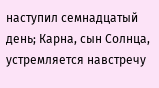наступил семнадцатый день; Карна, сын Солнца, устремляется навстречу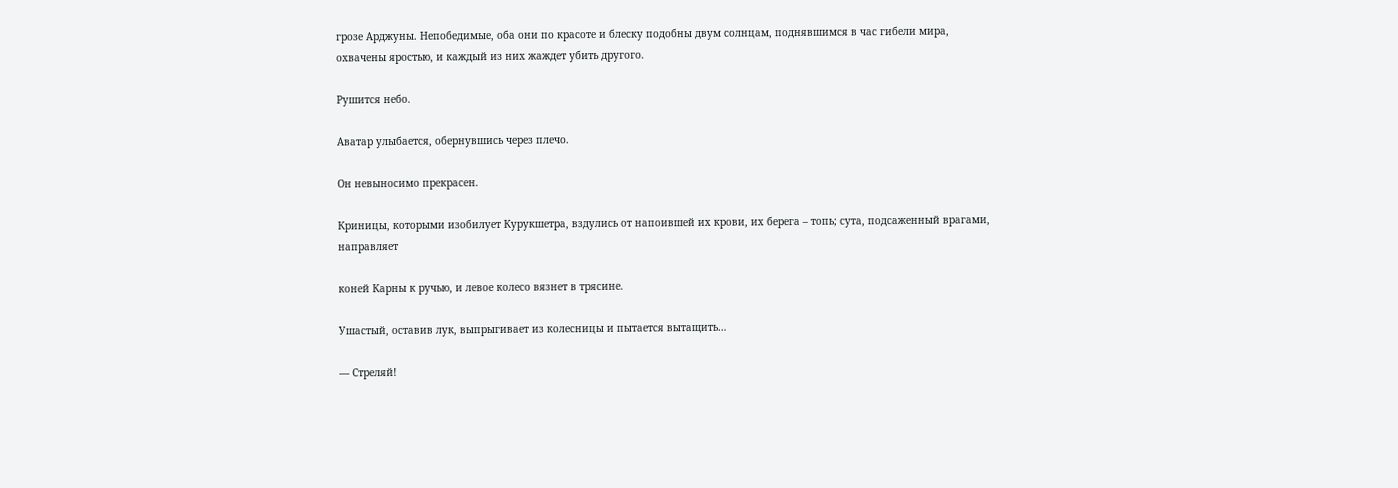грозе Арджуны. Непобедимые, оба они по красоте и блеску подобны двум солнцам, поднявшимся в час гибели мира, охвачены яростью, и каждый из них жаждет убить другого.

Рушится небо.

Аватар улыбается, обернувшись через плечо.

Он невыносимо прекрасен.

Криницы, которыми изобилует Курукшетра, вздулись от напоившей их крови, их берега – топь; сута, подсаженный врагами, направляет

коней Карны к ручью, и левое колесо вязнет в трясине.

Ушастый, оставив лук, выпрыгивает из колесницы и пытается вытащить…

— Стреляй!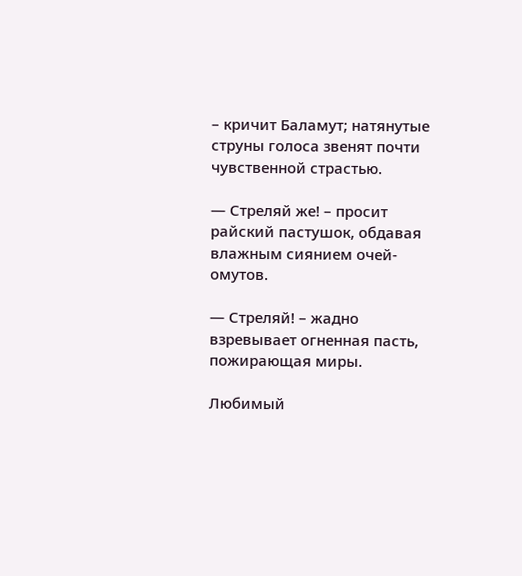– кричит Баламут; натянутые струны голоса звенят почти чувственной страстью.

— Стреляй же! – просит райский пастушок, обдавая влажным сиянием очей-омутов.

— Стреляй! – жадно взревывает огненная пасть, пожирающая миры.

Любимый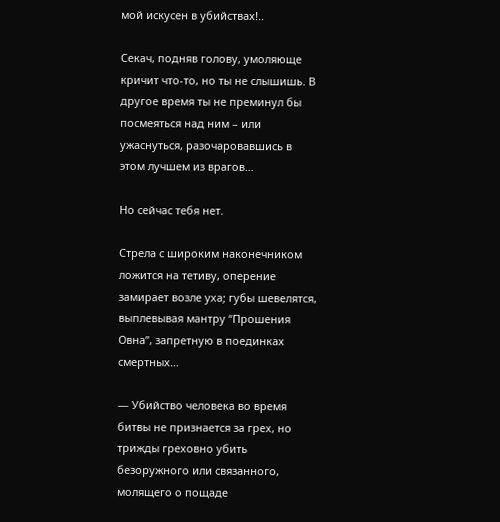мой искусен в убийствах!..

Секач, подняв голову, умоляюще кричит что-то, но ты не слышишь. В другое время ты не преминул бы посмеяться над ним – или ужаснуться, разочаровавшись в этом лучшем из врагов…

Но сейчас тебя нет.

Стрела с широким наконечником ложится на тетиву, оперение замирает возле уха; губы шевелятся, выплевывая мантру “Прошения Овна”, запретную в поединках смертных…

— Убийство человека во время битвы не признается за грех, но трижды греховно убить безоружного или связанного, молящего о пощаде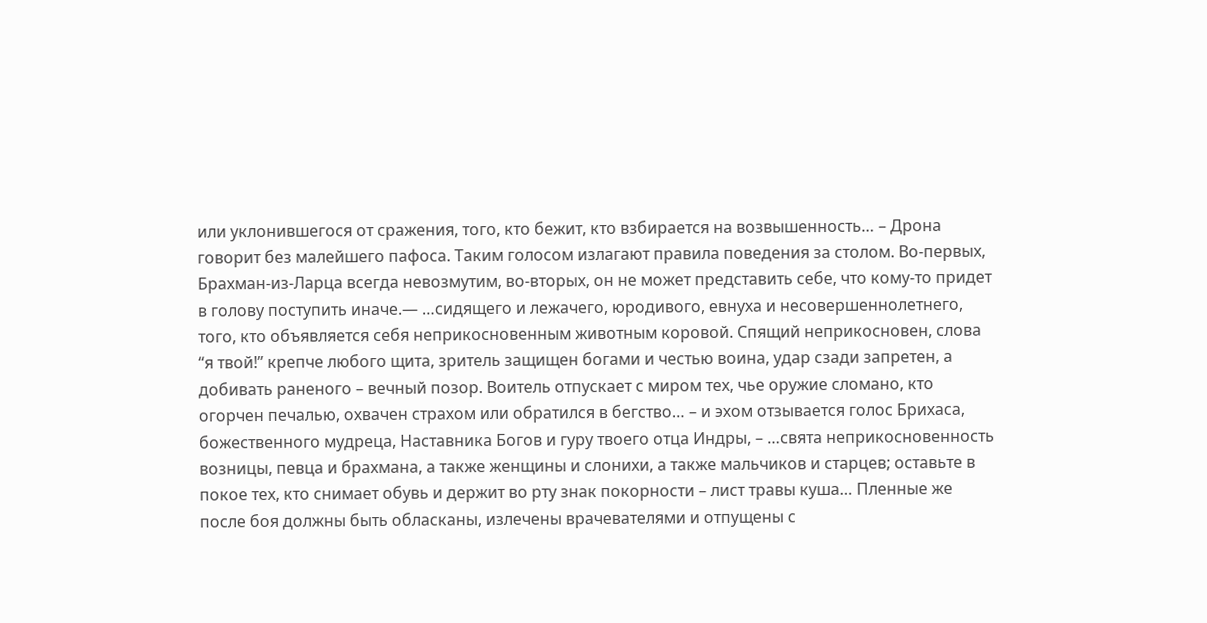или уклонившегося от сражения, того, кто бежит, кто взбирается на возвышенность… – Дрона говорит без малейшего пафоса. Таким голосом излагают правила поведения за столом. Во-первых, Брахман-из-Ларца всегда невозмутим, во-вторых, он не может представить себе, что кому-то придет в голову поступить иначе.— …сидящего и лежачего, юродивого, евнуха и несовершеннолетнего, того, кто объявляется себя неприкосновенным животным коровой. Спящий неприкосновен, слова “я твой!” крепче любого щита, зритель защищен богами и честью воина, удар сзади запретен, а добивать раненого – вечный позор. Воитель отпускает с миром тех, чье оружие сломано, кто огорчен печалью, охвачен страхом или обратился в бегство… – и эхом отзывается голос Брихаса, божественного мудреца, Наставника Богов и гуру твоего отца Индры, – …свята неприкосновенность возницы, певца и брахмана, а также женщины и слонихи, а также мальчиков и старцев; оставьте в покое тех, кто снимает обувь и держит во рту знак покорности – лист травы куша… Пленные же после боя должны быть обласканы, излечены врачевателями и отпущены с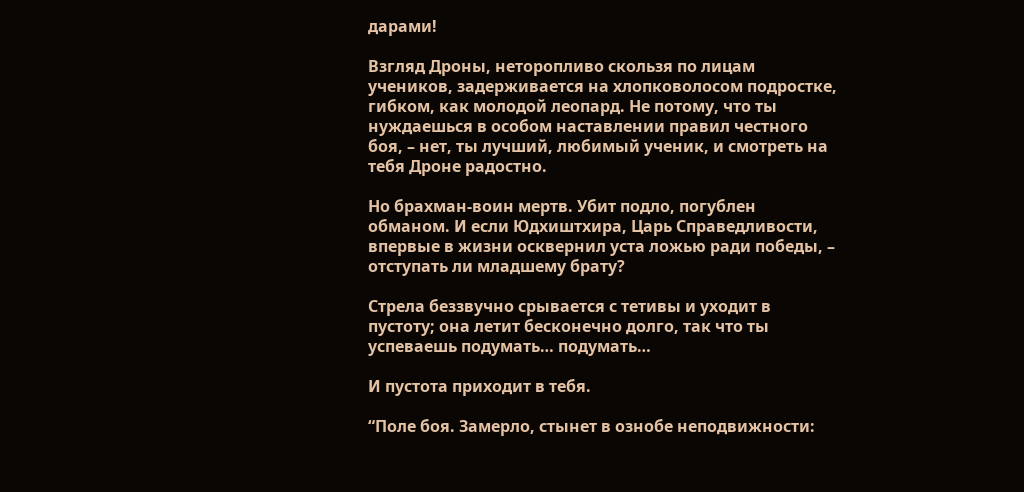дарами!

Взгляд Дроны, неторопливо скользя по лицам учеников, задерживается на хлопковолосом подростке, гибком, как молодой леопард. Не потому, что ты нуждаешься в особом наставлении правил честного боя, – нет, ты лучший, любимый ученик, и смотреть на тебя Дроне радостно.

Но брахман-воин мертв. Убит подло, погублен обманом. И если Юдхиштхира, Царь Справедливости, впервые в жизни осквернил уста ложью ради победы, – отступать ли младшему брату?

Стрела беззвучно срывается с тетивы и уходит в пустоту; она летит бесконечно долго, так что ты успеваешь подумать… подумать…

И пустота приходит в тебя.

“Поле боя. Замерло, стынет в ознобе неподвижности: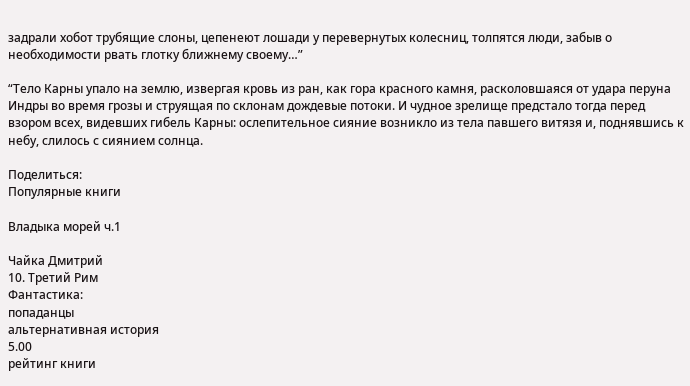задрали хобот трубящие слоны, цепенеют лошади у перевернутых колесниц, толпятся люди, забыв о необходимости рвать глотку ближнему своему…”

“Тело Карны упало на землю, извергая кровь из ран, как гора красного камня, расколовшаяся от удара перуна Индры во время грозы и струящая по склонам дождевые потоки. И чудное зрелище предстало тогда перед взором всех, видевших гибель Карны: ослепительное сияние возникло из тела павшего витязя и, поднявшись к небу, слилось с сиянием солнца.

Поделиться:
Популярные книги

Владыка морей ч.1

Чайка Дмитрий
10. Третий Рим
Фантастика:
попаданцы
альтернативная история
5.00
рейтинг книги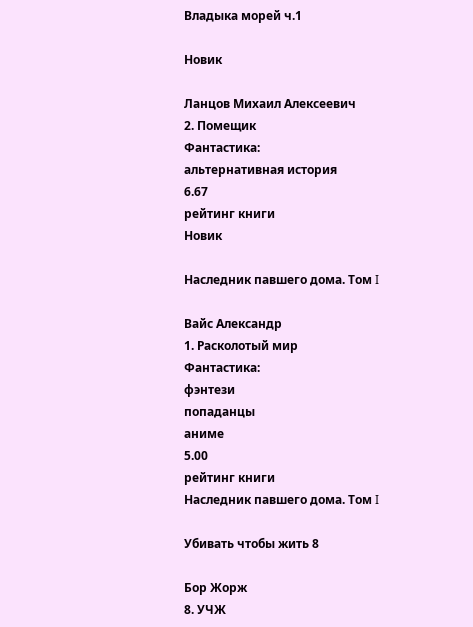Владыка морей ч.1

Новик

Ланцов Михаил Алексеевич
2. Помещик
Фантастика:
альтернативная история
6.67
рейтинг книги
Новик

Наследник павшего дома. Том I

Вайс Александр
1. Расколотый мир
Фантастика:
фэнтези
попаданцы
аниме
5.00
рейтинг книги
Наследник павшего дома. Том I

Убивать чтобы жить 8

Бор Жорж
8. УЧЖ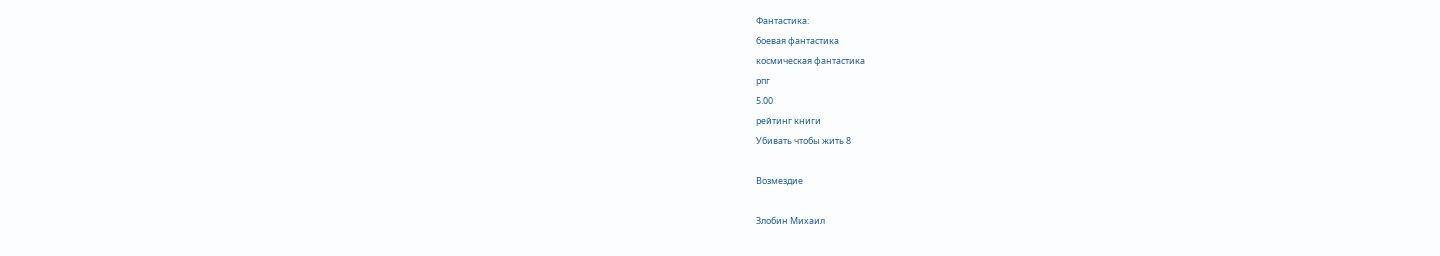Фантастика:
боевая фантастика
космическая фантастика
рпг
5.00
рейтинг книги
Убивать чтобы жить 8

Возмездие

Злобин Михаил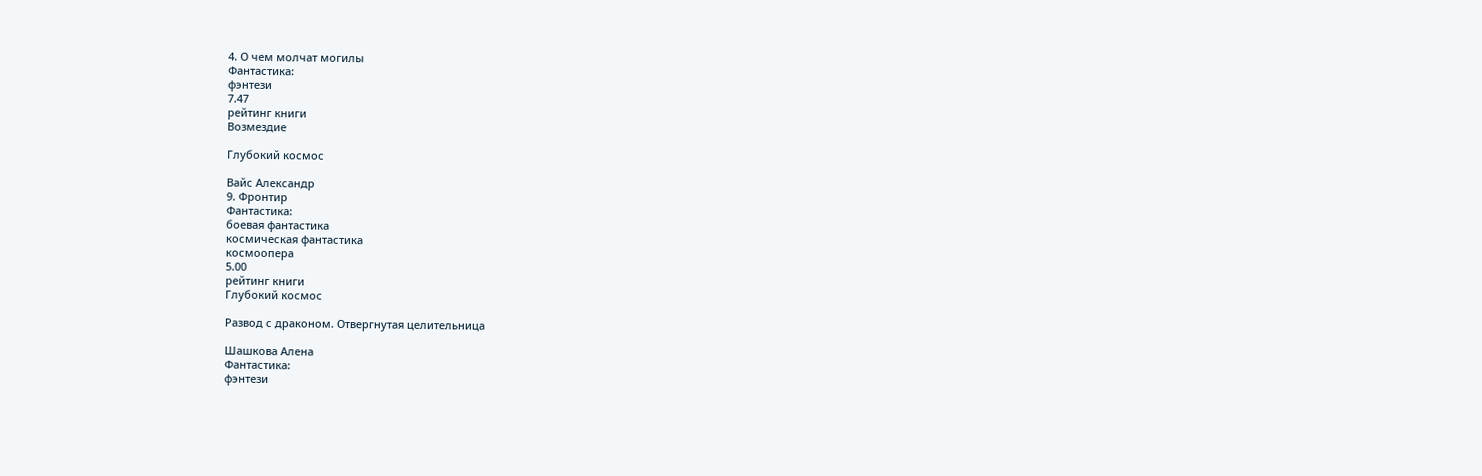4. О чем молчат могилы
Фантастика:
фэнтези
7.47
рейтинг книги
Возмездие

Глубокий космос

Вайс Александр
9. Фронтир
Фантастика:
боевая фантастика
космическая фантастика
космоопера
5.00
рейтинг книги
Глубокий космос

Развод с драконом. Отвергнутая целительница

Шашкова Алена
Фантастика:
фэнтези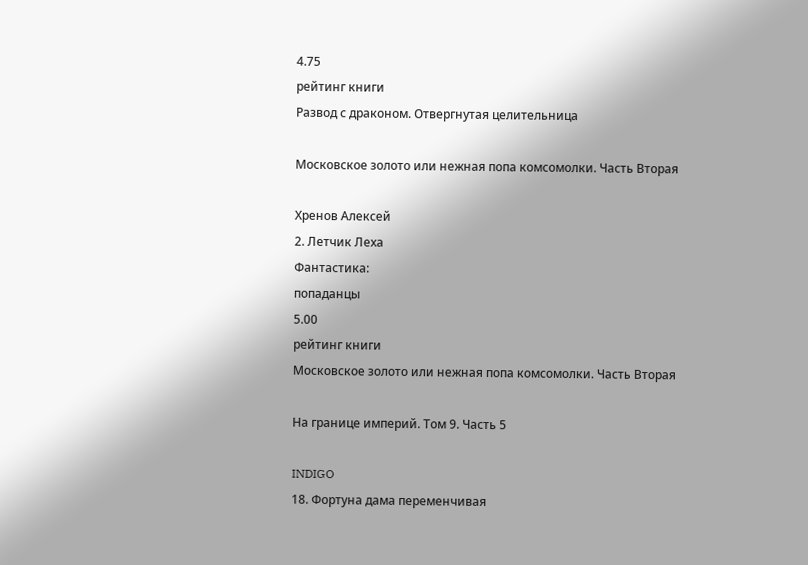4.75
рейтинг книги
Развод с драконом. Отвергнутая целительница

Московское золото или нежная попа комсомолки. Часть Вторая

Хренов Алексей
2. Летчик Леха
Фантастика:
попаданцы
5.00
рейтинг книги
Московское золото или нежная попа комсомолки. Часть Вторая

На границе империй. Том 9. Часть 5

INDIGO
18. Фортуна дама переменчивая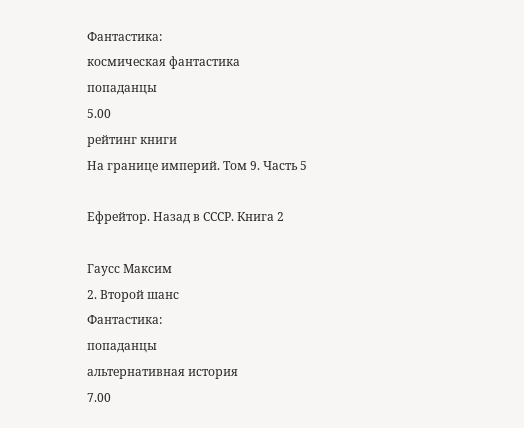Фантастика:
космическая фантастика
попаданцы
5.00
рейтинг книги
На границе империй. Том 9. Часть 5

Ефрейтор. Назад в СССР. Книга 2

Гаусс Максим
2. Второй шанс
Фантастика:
попаданцы
альтернативная история
7.00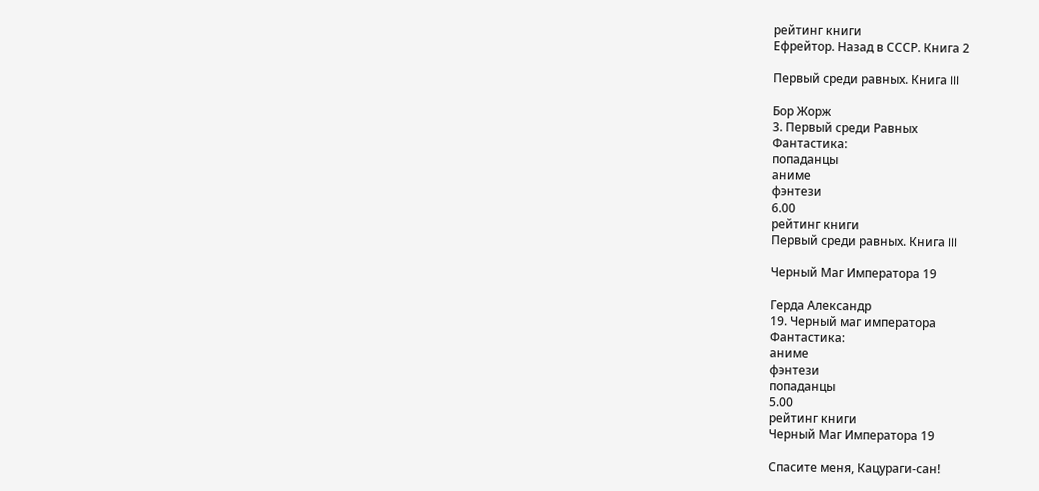рейтинг книги
Ефрейтор. Назад в СССР. Книга 2

Первый среди равных. Книга III

Бор Жорж
3. Первый среди Равных
Фантастика:
попаданцы
аниме
фэнтези
6.00
рейтинг книги
Первый среди равных. Книга III

Черный Маг Императора 19

Герда Александр
19. Черный маг императора
Фантастика:
аниме
фэнтези
попаданцы
5.00
рейтинг книги
Черный Маг Императора 19

Спасите меня, Кацураги-сан!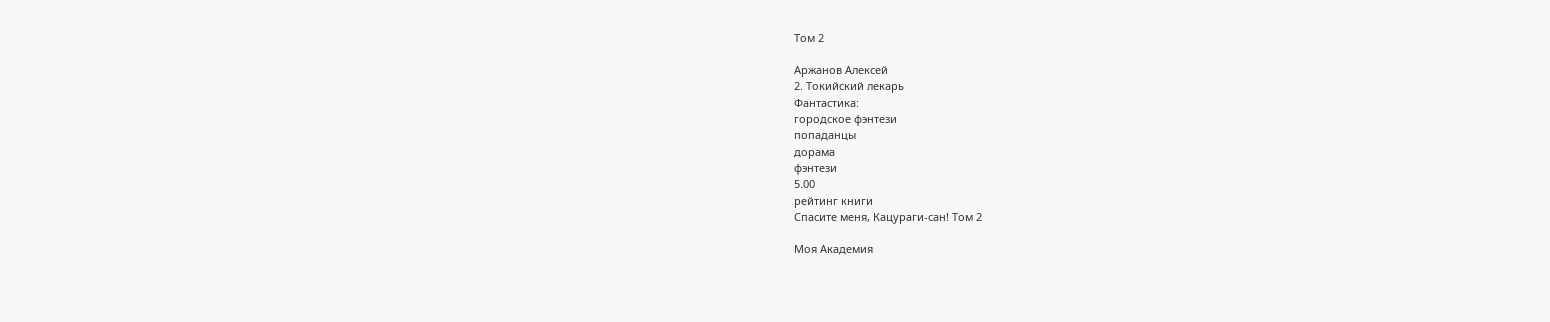Том 2

Аржанов Алексей
2. Токийский лекарь
Фантастика:
городское фэнтези
попаданцы
дорама
фэнтези
5.00
рейтинг книги
Спасите меня, Кацураги-сан! Том 2

Моя Академия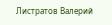Листратов Валерий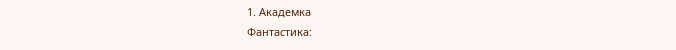1. Академка
Фантастика: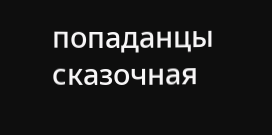попаданцы
сказочная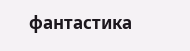фантастика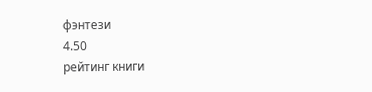фэнтези
4.50
рейтинг книги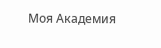Моя Академия